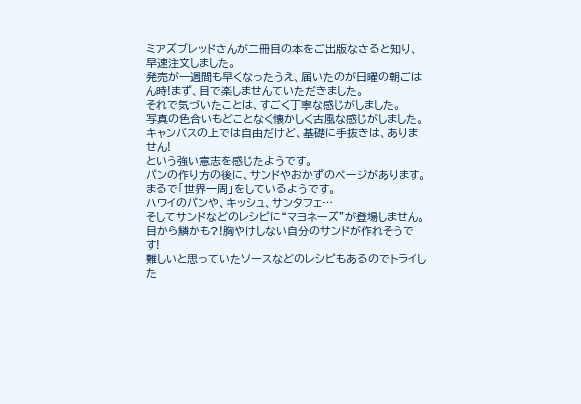ミアズブレッドさんが二冊目の本をご出版なさると知り、早速注文しました。
発売が一週間も早くなったうえ、届いたのが日曜の朝ごはん時!まず、目で楽しませんていただきました。
それで気づいたことは、すごく丁寧な感じがしました。
写真の色合いもどことなく懐かしく古風な感じがしました。
キャンバスの上では自由だけど、基礎に手抜きは、ありません!
という強い意志を感じたようです。
パンの作り方の後に、サンドやおかずのページがあります。
まるで「世界一周」をしているようです。
ハワイのパンや、キッシュ、サンタフェ…
そしてサンドなどのレシピに“マヨネーズ”が登場しません。
目から鱗かも?!胸やけしない自分のサンドが作れそうです!
難しいと思っていたソースなどのレシピもあるのでトライした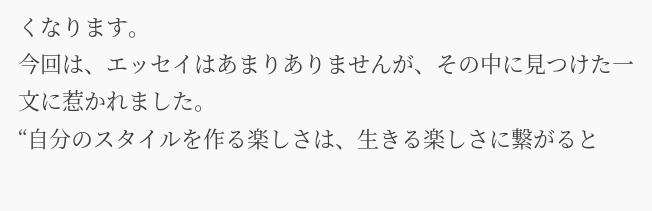くなります。
今回は、エッセイはあまりありませんが、その中に見つけた一文に惹かれました。
“自分のスタイルを作る楽しさは、生きる楽しさに繋がると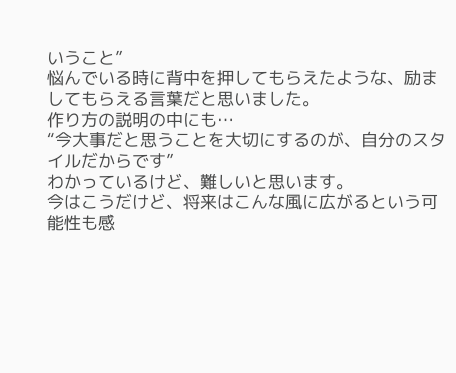いうこと”
悩んでいる時に背中を押してもらえたような、励ましてもらえる言葉だと思いました。
作り方の説明の中にも…
“今大事だと思うことを大切にするのが、自分のスタイルだからです”
わかっているけど、難しいと思います。
今はこうだけど、将来はこんな風に広がるという可能性も感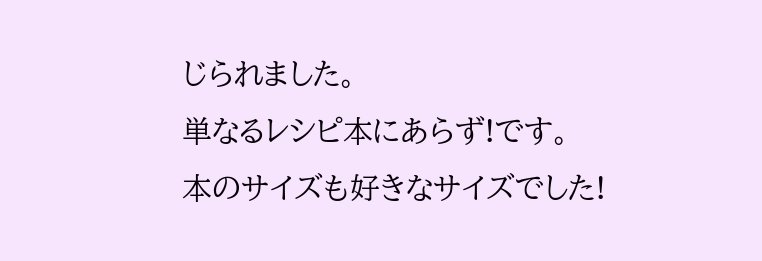じられました。
単なるレシピ本にあらず!です。
本のサイズも好きなサイズでした!